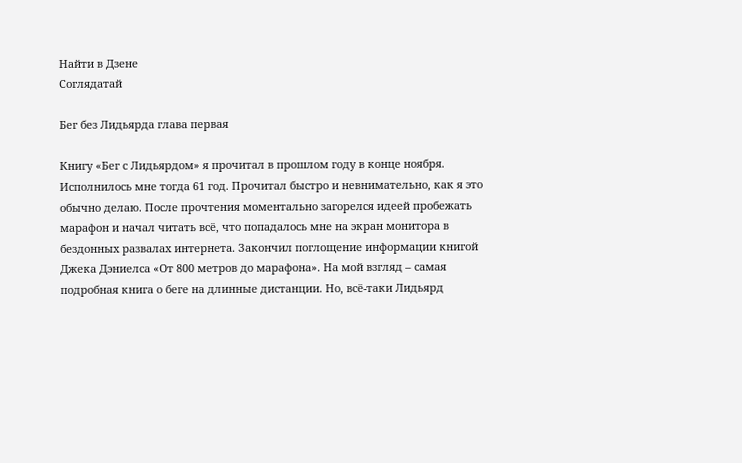Найти в Дзене
Соглядатай

Бег без Лидьярда глава первая

Книгу «Бег с Лидьярдом» я прочитал в прошлом году в конце ноября. Исполнилось мне тогда 61 год. Прочитал быстро и невнимательно, как я это обычно делаю. После прочтения моментально загорелся идеей пробежать марафон и начал читать всё, что попадалось мне на экран монитора в бездонных развалах интернета. Закончил поглощение информации книгой Джека Дэниелса «От 800 метров до марафона». На мой взгляд – самая подробная книга о беге на длинные дистанции. Но, всё-таки Лидьярд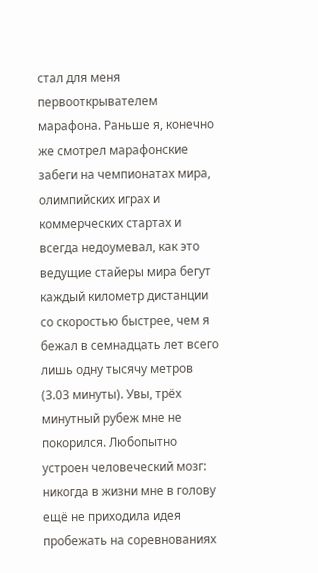стал для меня первооткрывателем марафона. Раньше я, конечно же смотрел марафонские забеги на чемпионатах мира, олимпийских играх и коммерческих стартах и всегда недоумевал, как это ведущие стайеры мира бегут каждый километр дистанции со скоростью быстрее, чем я бежал в семнадцать лет всего лишь одну тысячу метров (3.03 минуты). Увы, трёх минутный рубеж мне не покорился. Любопытно устроен человеческий мозг: никогда в жизни мне в голову ещё не приходила идея пробежать на соревнованиях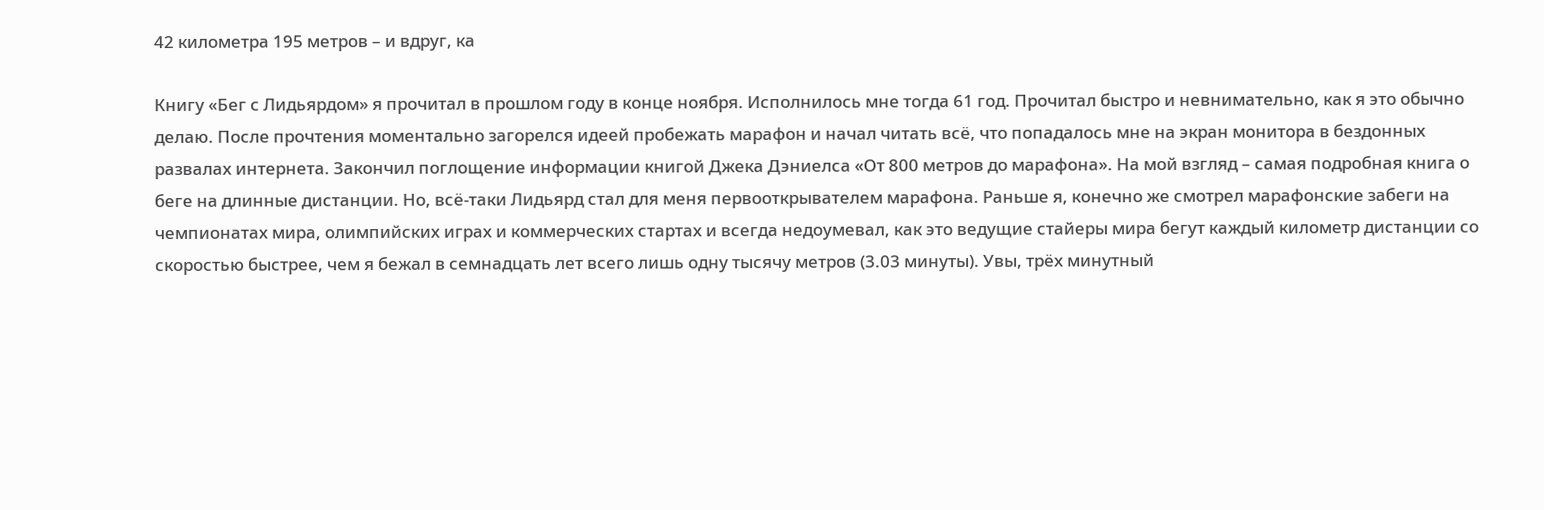42 километра 195 метров – и вдруг, ка

Книгу «Бег с Лидьярдом» я прочитал в прошлом году в конце ноября. Исполнилось мне тогда 61 год. Прочитал быстро и невнимательно, как я это обычно делаю. После прочтения моментально загорелся идеей пробежать марафон и начал читать всё, что попадалось мне на экран монитора в бездонных развалах интернета. Закончил поглощение информации книгой Джека Дэниелса «От 800 метров до марафона». На мой взгляд – самая подробная книга о беге на длинные дистанции. Но, всё-таки Лидьярд стал для меня первооткрывателем марафона. Раньше я, конечно же смотрел марафонские забеги на чемпионатах мира, олимпийских играх и коммерческих стартах и всегда недоумевал, как это ведущие стайеры мира бегут каждый километр дистанции со скоростью быстрее, чем я бежал в семнадцать лет всего лишь одну тысячу метров (3.03 минуты). Увы, трёх минутный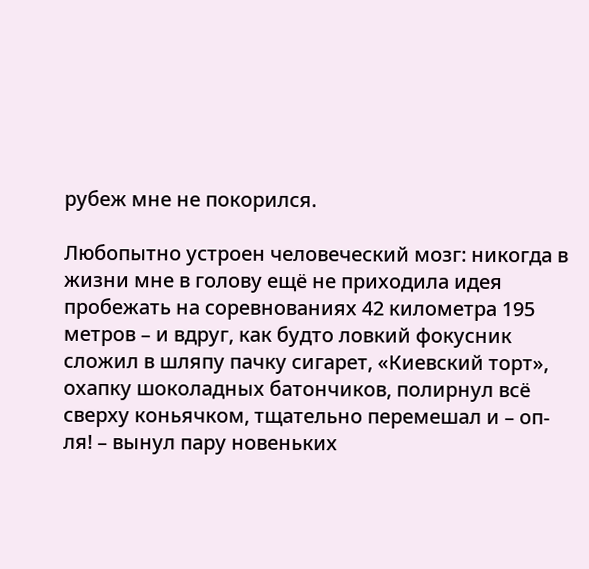рубеж мне не покорился.

Любопытно устроен человеческий мозг: никогда в жизни мне в голову ещё не приходила идея пробежать на соревнованиях 42 километра 195 метров – и вдруг, как будто ловкий фокусник сложил в шляпу пачку сигарет, «Киевский торт», охапку шоколадных батончиков, полирнул всё сверху коньячком, тщательно перемешал и – оп-ля! – вынул пару новеньких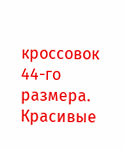кроссовок 44-го размера. Красивые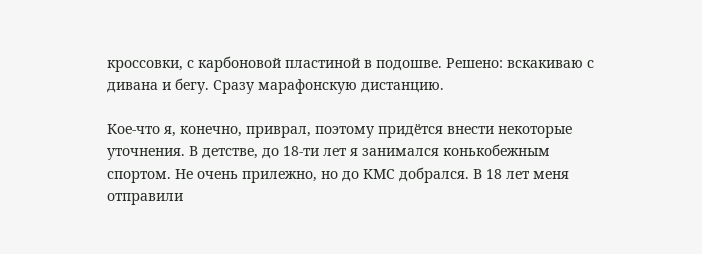кроссовки, с карбоновой пластиной в подошве. Решено: вскакиваю с дивана и бегу. Сразу марафонскую дистанцию.

Кое-что я, конечно, приврал, поэтому придётся внести некоторые уточнения. В детстве, до 18-ти лет я занимался конькобежным спортом. Не очень прилежно, но до КМС добрался. В 18 лет меня отправили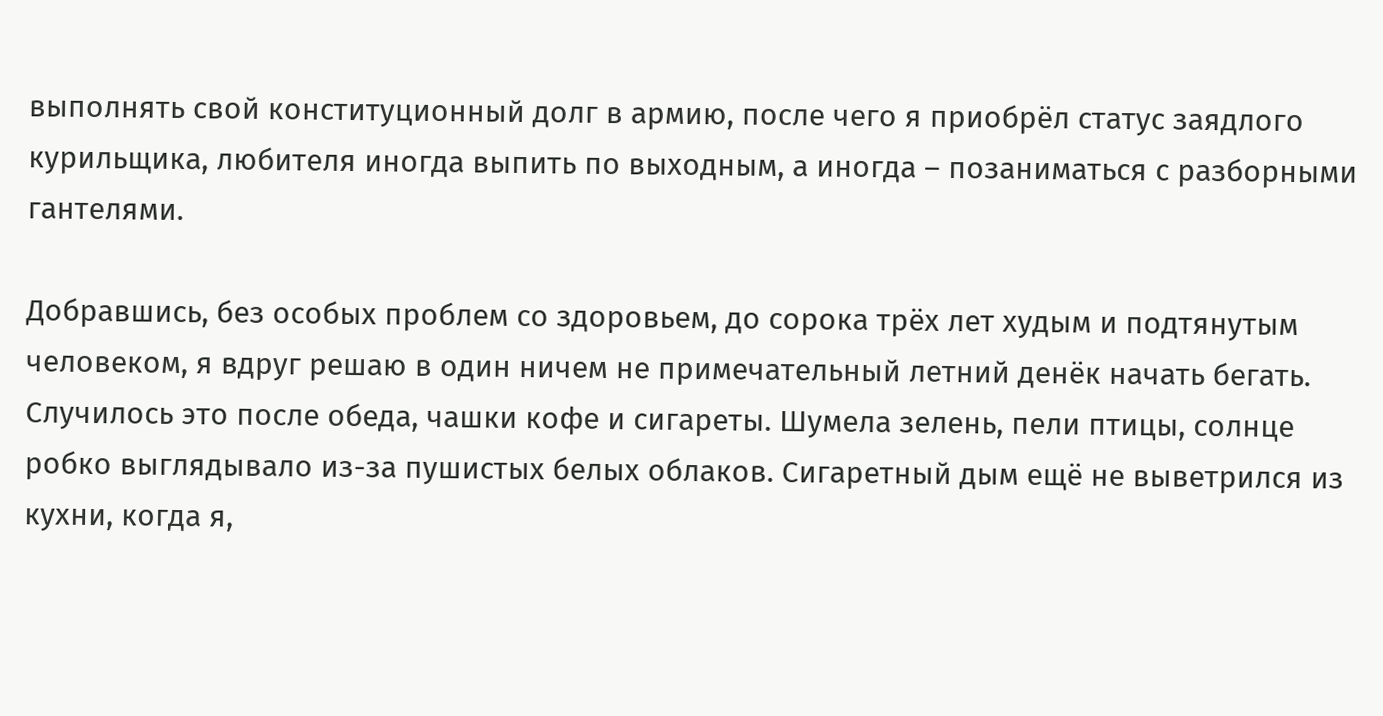выполнять свой конституционный долг в армию, после чего я приобрёл статус заядлого курильщика, любителя иногда выпить по выходным, а иногда – позаниматься с разборными гантелями.

Добравшись, без особых проблем со здоровьем, до сорока трёх лет худым и подтянутым человеком, я вдруг решаю в один ничем не примечательный летний денёк начать бегать. Случилось это после обеда, чашки кофе и сигареты. Шумела зелень, пели птицы, солнце робко выглядывало из-за пушистых белых облаков. Сигаретный дым ещё не выветрился из кухни, когда я,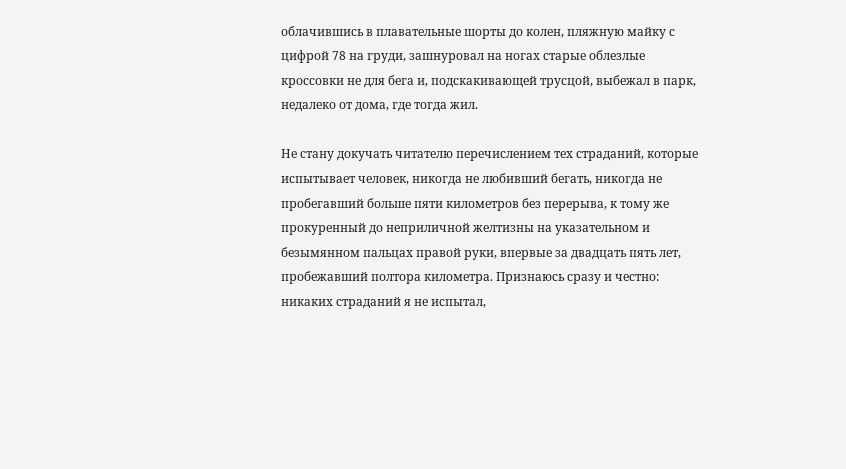облачившись в плавательные шорты до колен, пляжную майку с цифрой 78 на груди, зашнуровал на ногах старые облезлые кроссовки не для бега и, подскакивающей трусцой, выбежал в парк, недалеко от дома, где тогда жил.

Не стану докучать читателю перечислением тех страданий, которые испытывает человек, никогда не любивший бегать, никогда не пробегавший больше пяти километров без перерыва, к тому же прокуренный до неприличной желтизны на указательном и безымянном пальцах правой руки, впервые за двадцать пять лет, пробежавший полтора километра. Признаюсь сразу и честно: никаких страданий я не испытал,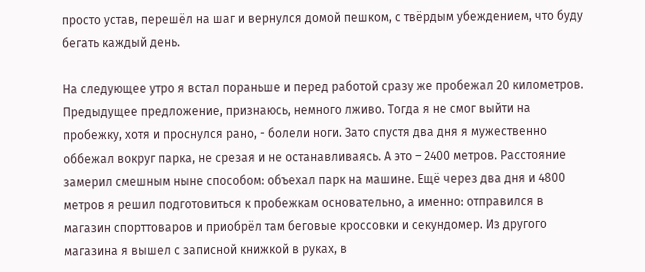просто устав, перешёл на шаг и вернулся домой пешком, с твёрдым убеждением, что буду бегать каждый день.

На следующее утро я встал пораньше и перед работой сразу же пробежал 20 километров. Предыдущее предложение, признаюсь, немного лживо. Тогда я не смог выйти на пробежку, хотя и проснулся рано, - болели ноги. Зато спустя два дня я мужественно оббежал вокруг парка, не срезая и не останавливаясь. А это – 2400 метров. Расстояние замерил смешным ныне способом: объехал парк на машине. Ещё через два дня и 4800 метров я решил подготовиться к пробежкам основательно, а именно: отправился в магазин спорттоваров и приобрёл там беговые кроссовки и секундомер. Из другого магазина я вышел с записной книжкой в руках, в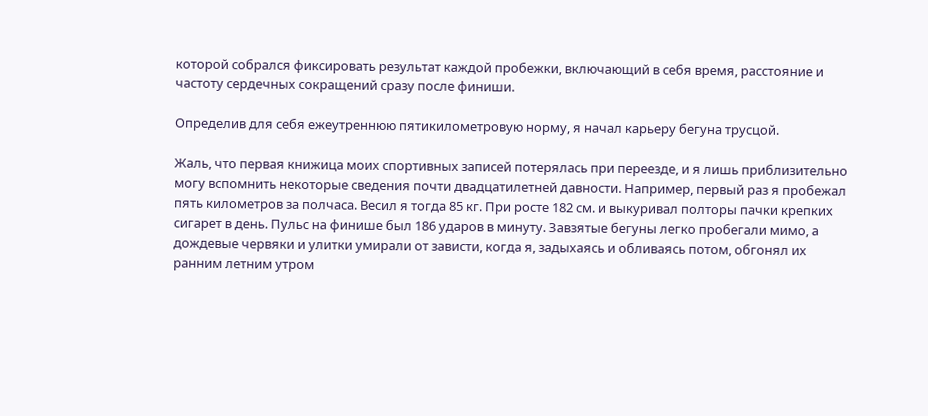которой собрался фиксировать результат каждой пробежки, включающий в себя время, расстояние и частоту сердечных сокращений сразу после финиши.

Определив для себя ежеутреннюю пятикилометровую норму, я начал карьеру бегуна трусцой.

Жаль, что первая книжица моих спортивных записей потерялась при переезде, и я лишь приблизительно могу вспомнить некоторые сведения почти двадцатилетней давности. Например, первый раз я пробежал пять километров за полчаса. Весил я тогда 85 кг. При росте 182 см. и выкуривал полторы пачки крепких сигарет в день. Пульс на финише был 186 ударов в минуту. Завзятые бегуны легко пробегали мимо, а дождевые червяки и улитки умирали от зависти, когда я, задыхаясь и обливаясь потом, обгонял их ранним летним утром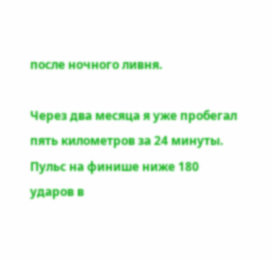после ночного ливня.

Через два месяца я уже пробегал пять километров за 24 минуты. Пульс на финише ниже 180 ударов в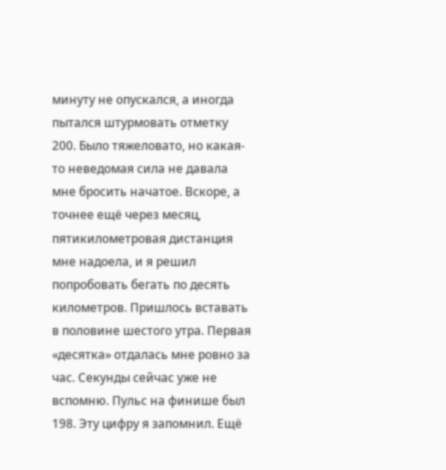минуту не опускался, а иногда пытался штурмовать отметку 200. Было тяжеловато, но какая-то неведомая сила не давала мне бросить начатое. Вскоре, а точнее ещё через месяц, пятикилометровая дистанция мне надоела, и я решил попробовать бегать по десять километров. Пришлось вставать в половине шестого утра. Первая «десятка» отдалась мне ровно за час. Секунды сейчас уже не вспомню. Пульс на финише был 198. Эту цифру я запомнил. Ещё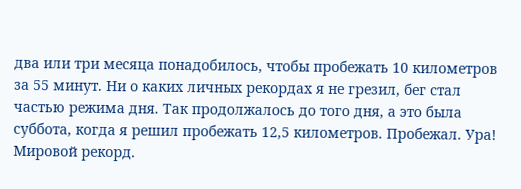два или три месяца понадобилось, чтобы пробежать 10 километров за 55 минут. Ни о каких личных рекордах я не грезил, бег стал частью режима дня. Так продолжалось до того дня, а это была суббота, когда я решил пробежать 12,5 километров. Пробежал. Ура! Мировой рекорд.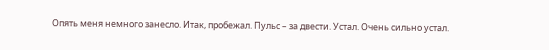Опять меня немного занесло. Итак, пробежал. Пульс – за двести. Устал. Очень сильно устал.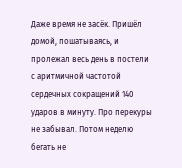Даже время не засёк. Пришёл домой, пошатываясь, и пролежал весь день в постели с аритмичной частотой сердечных сокращений 140 ударов в минуту. Про перекуры не забывал. Потом неделю бегать не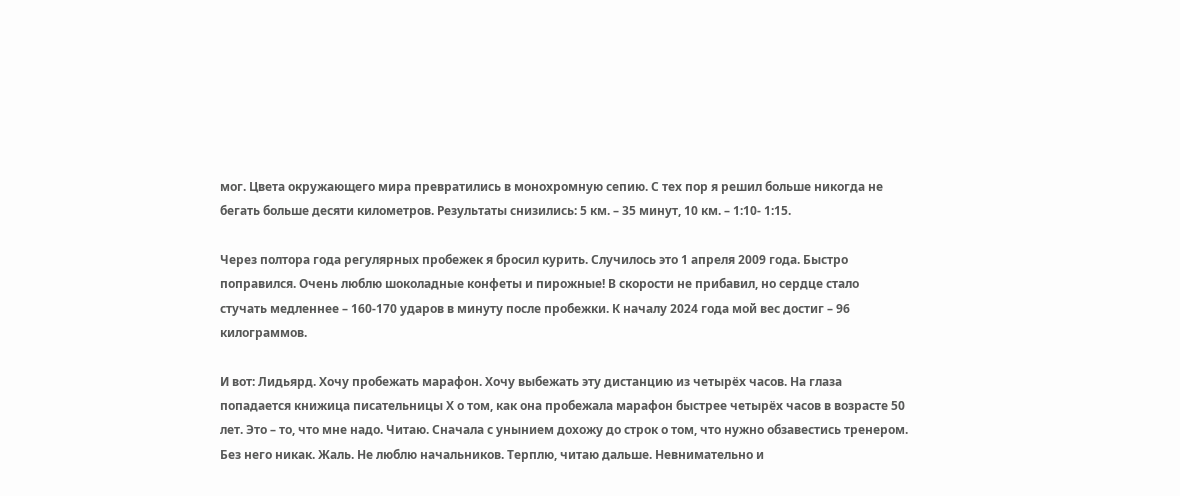мог. Цвета окружающего мира превратились в монохромную сепию. С тех пор я решил больше никогда не бегать больше десяти километров. Результаты снизились: 5 км. – 35 минут, 10 км. – 1:10- 1:15.

Через полтора года регулярных пробежек я бросил курить. Случилось это 1 апреля 2009 года. Быстро поправился. Очень люблю шоколадные конфеты и пирожные! В скорости не прибавил, но сердце стало стучать медленнее – 160-170 ударов в минуту после пробежки. К началу 2024 года мой вес достиг – 96 килограммов.

И вот: Лидьярд. Хочу пробежать марафон. Хочу выбежать эту дистанцию из четырёх часов. На глаза попадается книжица писательницы Х о том, как она пробежала марафон быстрее четырёх часов в возрасте 50 лет. Это – то, что мне надо. Читаю. Сначала с унынием дохожу до строк о том, что нужно обзавестись тренером. Без него никак. Жаль. Не люблю начальников. Терплю, читаю дальше. Невнимательно и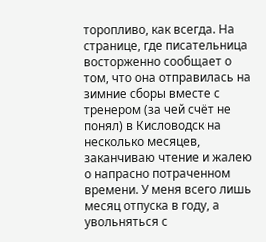торопливо, как всегда. На странице, где писательница восторженно сообщает о том, что она отправилась на зимние сборы вместе с тренером (за чей счёт не понял) в Кисловодск на несколько месяцев, заканчиваю чтение и жалею о напрасно потраченном времени. У меня всего лишь месяц отпуска в году, а увольняться с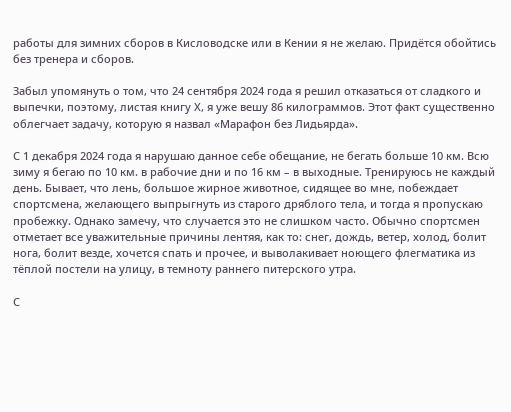работы для зимних сборов в Кисловодске или в Кении я не желаю. Придётся обойтись без тренера и сборов.

Забыл упомянуть о том, что 24 сентября 2024 года я решил отказаться от сладкого и выпечки, поэтому, листая книгу Х, я уже вешу 86 килограммов. Этот факт существенно облегчает задачу, которую я назвал «Марафон без Лидьярда».

С 1 декабря 2024 года я нарушаю данное себе обещание, не бегать больше 10 км. Всю зиму я бегаю по 10 км. в рабочие дни и по 16 км – в выходные. Тренируюсь не каждый день. Бывает, что лень, большое жирное животное, сидящее во мне, побеждает спортсмена, желающего выпрыгнуть из старого дряблого тела, и тогда я пропускаю пробежку. Однако замечу, что случается это не слишком часто. Обычно спортсмен отметает все уважительные причины лентяя, как то: снег, дождь, ветер, холод, болит нога, болит везде, хочется спать и прочее, и выволакивает ноющего флегматика из тёплой постели на улицу, в темноту раннего питерского утра.

С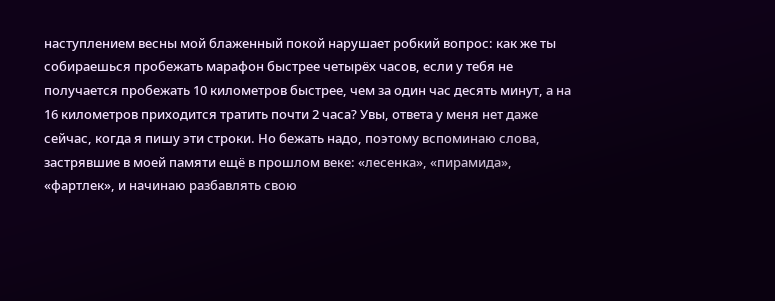наступлением весны мой блаженный покой нарушает робкий вопрос: как же ты собираешься пробежать марафон быстрее четырёх часов, если у тебя не получается пробежать 10 километров быстрее, чем за один час десять минут, а на 16 километров приходится тратить почти 2 часа? Увы, ответа у меня нет даже сейчас, когда я пишу эти строки. Но бежать надо, поэтому вспоминаю слова, застрявшие в моей памяти ещё в прошлом веке: «лесенка», «пирамида», «фартлек», и начинаю разбавлять свою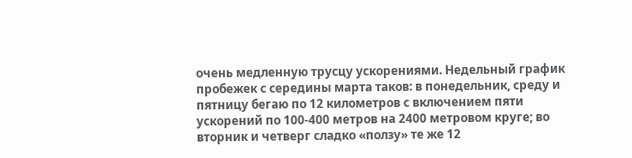очень медленную трусцу ускорениями. Недельный график пробежек с середины марта таков: в понедельник, среду и пятницу бегаю по 12 километров с включением пяти ускорений по 100-400 метров на 2400 метровом круге; во вторник и четверг сладко «ползу» те же 12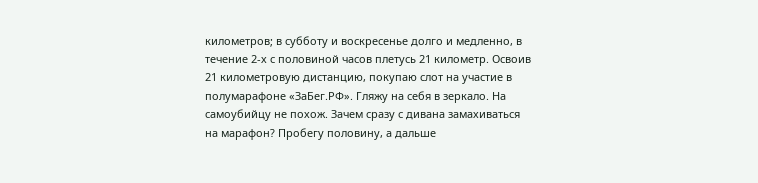километров; в субботу и воскресенье долго и медленно, в течение 2-х с половиной часов плетусь 21 километр. Освоив 21 километровую дистанцию, покупаю слот на участие в полумарафоне «ЗаБег.РФ». Гляжу на себя в зеркало. На самоубийцу не похож. Зачем сразу с дивана замахиваться на марафон? Пробегу половину, а дальше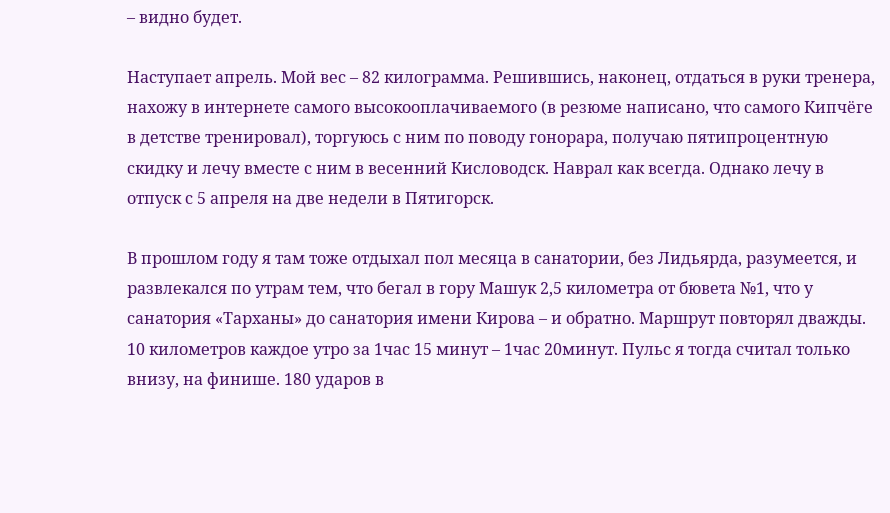– видно будет.

Наступает апрель. Мой вес – 82 килограмма. Решившись, наконец, отдаться в руки тренера, нахожу в интернете самого высокооплачиваемого (в резюме написано, что самого Кипчёге в детстве тренировал), торгуюсь с ним по поводу гонорара, получаю пятипроцентную скидку и лечу вместе с ним в весенний Кисловодск. Наврал как всегда. Однако лечу в отпуск с 5 апреля на две недели в Пятигорск.

В прошлом году я там тоже отдыхал пол месяца в санатории, без Лидьярда, разумеется, и развлекался по утрам тем, что бегал в гору Машук 2,5 километра от бювета №1, что у санатория «Тарханы» до санатория имени Кирова – и обратно. Маршрут повторял дважды. 10 километров каждое утро за 1час 15 минут – 1час 20минут. Пульс я тогда считал только внизу, на финише. 180 ударов в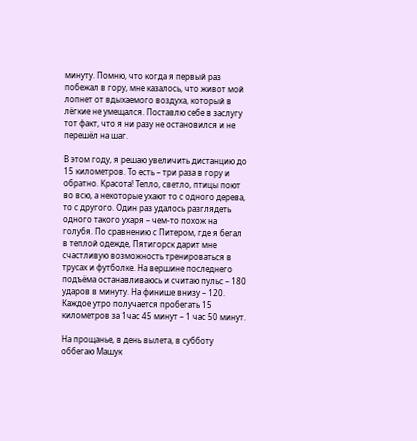минуту. Помню, что когда я первый раз побежал в гору, мне казалось, что живот мой лопнет от вдыхаемого воздуха, который в лёгкие не умещался. Поставлю себе в заслугу тот факт, что я ни разу не остановился и не перешёл на шаг.

В этом году, я решаю увеличить дистанцию до 15 километров. То есть – три раза в гору и обратно. Красота! Тепло, светло, птицы поют во всю, а некоторые ухают то с одного дерева, то с другого. Один раз удалось разглядеть одного такого ухаря – чем-то похож на голубя. По сравнению с Питером, где я бегал в теплой одежде, Пятигорск дарит мне счастливую возможность тренироваться в трусах и футболке. На вершине последнего подъёма останавливаюсь и считаю пульс – 180 ударов в минуту. На финише внизу – 120. Каждое утро получается пробегать 15 километров за 1час 45 минут – 1 час 50 минут.

На прощанье, в день вылета, в субботу оббегаю Машук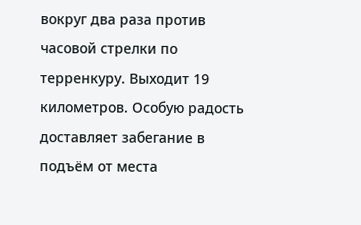вокруг два раза против часовой стрелки по терренкуру. Выходит 19 километров. Особую радость доставляет забегание в подъём от места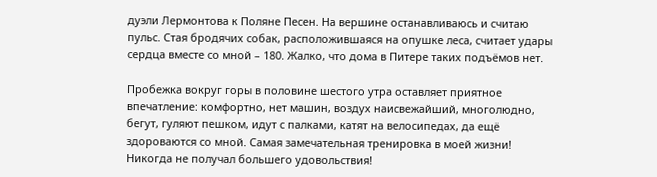дуэли Лермонтова к Поляне Песен. На вершине останавливаюсь и считаю пульс. Стая бродячих собак, расположившаяся на опушке леса, считает удары сердца вместе со мной – 180. Жалко, что дома в Питере таких подъёмов нет.

Пробежка вокруг горы в половине шестого утра оставляет приятное впечатление: комфортно, нет машин, воздух наисвежайший, многолюдно, бегут, гуляют пешком, идут с палками, катят на велосипедах, да ещё здороваются со мной. Самая замечательная тренировка в моей жизни! Никогда не получал большего удовольствия!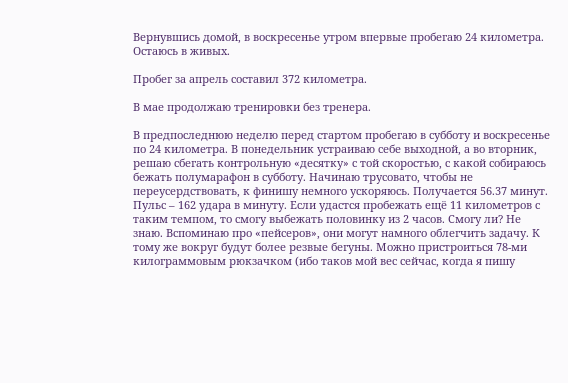Вернувшись домой, в воскресенье утром впервые пробегаю 24 километра. Остаюсь в живых.

Пробег за апрель составил 372 километра.

В мае продолжаю тренировки без тренера.

В предпоследнюю неделю перед стартом пробегаю в субботу и воскресенье по 24 километра. В понедельник устраиваю себе выходной, а во вторник, решаю сбегать контрольную «десятку» с той скоростью, с какой собираюсь бежать полумарафон в субботу. Начинаю трусовато, чтобы не переусердствовать, к финишу немного ускоряюсь. Получается 56.37 минут. Пульс – 162 удара в минуту. Если удастся пробежать ещё 11 километров с таким темпом, то смогу выбежать половинку из 2 часов. Смогу ли? Не знаю. Вспоминаю про «пейсеров», они могут намного облегчить задачу. К тому же вокруг будут более резвые бегуны. Можно пристроиться 78-ми килограммовым рюкзачком (ибо таков мой вес сейчас, когда я пишу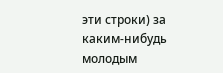эти строки) за каким-нибудь молодым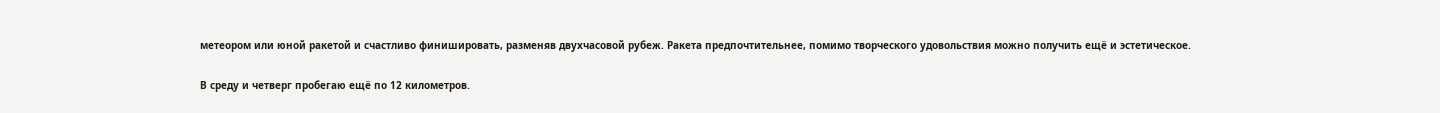метеором или юной ракетой и счастливо финишировать, разменяв двухчасовой рубеж. Ракета предпочтительнее, помимо творческого удовольствия можно получить ещё и эстетическое.

В среду и четверг пробегаю ещё по 12 километров.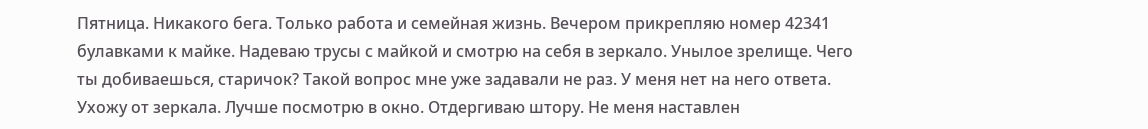Пятница. Никакого бега. Только работа и семейная жизнь. Вечером прикрепляю номер 42341 булавками к майке. Надеваю трусы с майкой и смотрю на себя в зеркало. Унылое зрелище. Чего ты добиваешься, старичок? Такой вопрос мне уже задавали не раз. У меня нет на него ответа. Ухожу от зеркала. Лучше посмотрю в окно. Отдергиваю штору. Не меня наставлен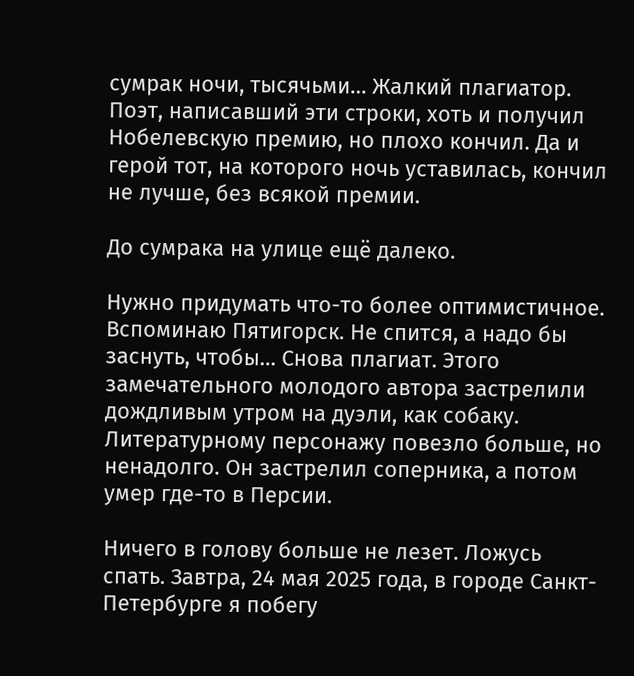сумрак ночи, тысячьми… Жалкий плагиатор. Поэт, написавший эти строки, хоть и получил Нобелевскую премию, но плохо кончил. Да и герой тот, на которого ночь уставилась, кончил не лучше, без всякой премии.

До сумрака на улице ещё далеко.

Нужно придумать что-то более оптимистичное. Вспоминаю Пятигорск. Не спится, а надо бы заснуть, чтобы… Снова плагиат. Этого замечательного молодого автора застрелили дождливым утром на дуэли, как собаку. Литературному персонажу повезло больше, но ненадолго. Он застрелил соперника, а потом умер где-то в Персии.

Ничего в голову больше не лезет. Ложусь спать. Завтра, 24 мая 2025 года, в городе Санкт-Петербурге я побегу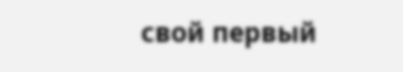свой первый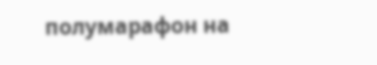полумарафон на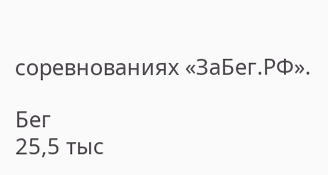соревнованиях «ЗаБег.РФ».

Бег
25,5 тыс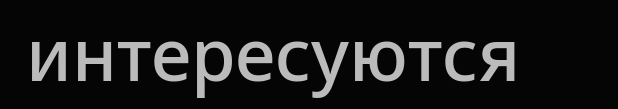интересуются